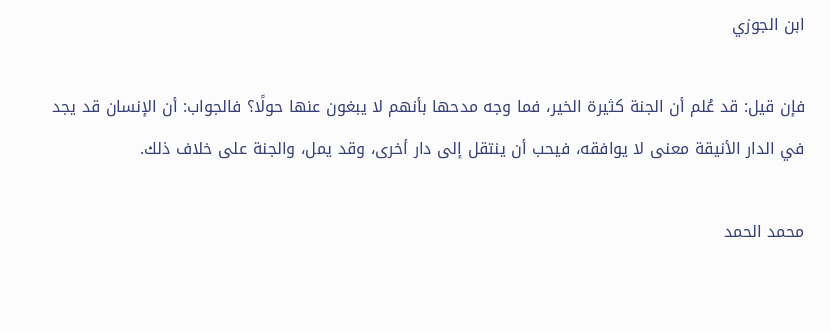ابن الجوزي

فإن قيل: قد عُلم أن الجنة كثيرة الخير، فما وجه مدحها بأنهم لا يبغون عنها حولًا؟ فالجواب: أن الإنسان قد يجد في الدار الأنيقة معنى لا يوافقه، فيحب أن ينتقل إلى دار أخرى، وقد يمل، والجنة على خلاف ذلك.

محمد الحمد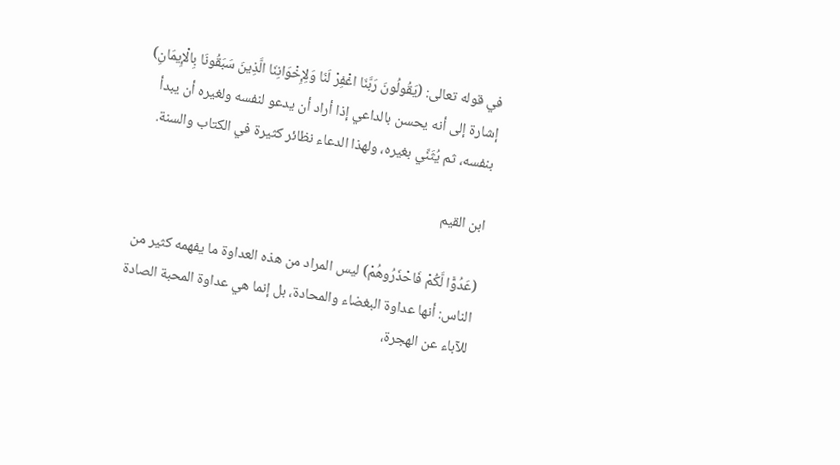في قوله تعالى: (يَقُولُونَ رَبَّنَا اغْفِرْ لَنَا وَلِإِخْوَانِنَا الَّذِينَ سَبَقُونَا بِالْإِيمَانِ) إشارة إلى أنه يحسن بالداعي إذا أراد أن يدعو لنفسه ولغيره أن يبدأ بنفسه، ثم يُثَنِّي بغيره، ولهذا الدعاء نظائر كثيرة في الكتاب والسنة.

ابن القيم

(عَدُوًّا لَّكُمْ فَاحْذَرُوهُمْ) ليس المراد من هذه العداوة ما يفهمه كثير من الناس: أنها عداوة البغضاء والمحادة، بل إنما هي عداوة المحبة الصادة للآباء عن الهجرة،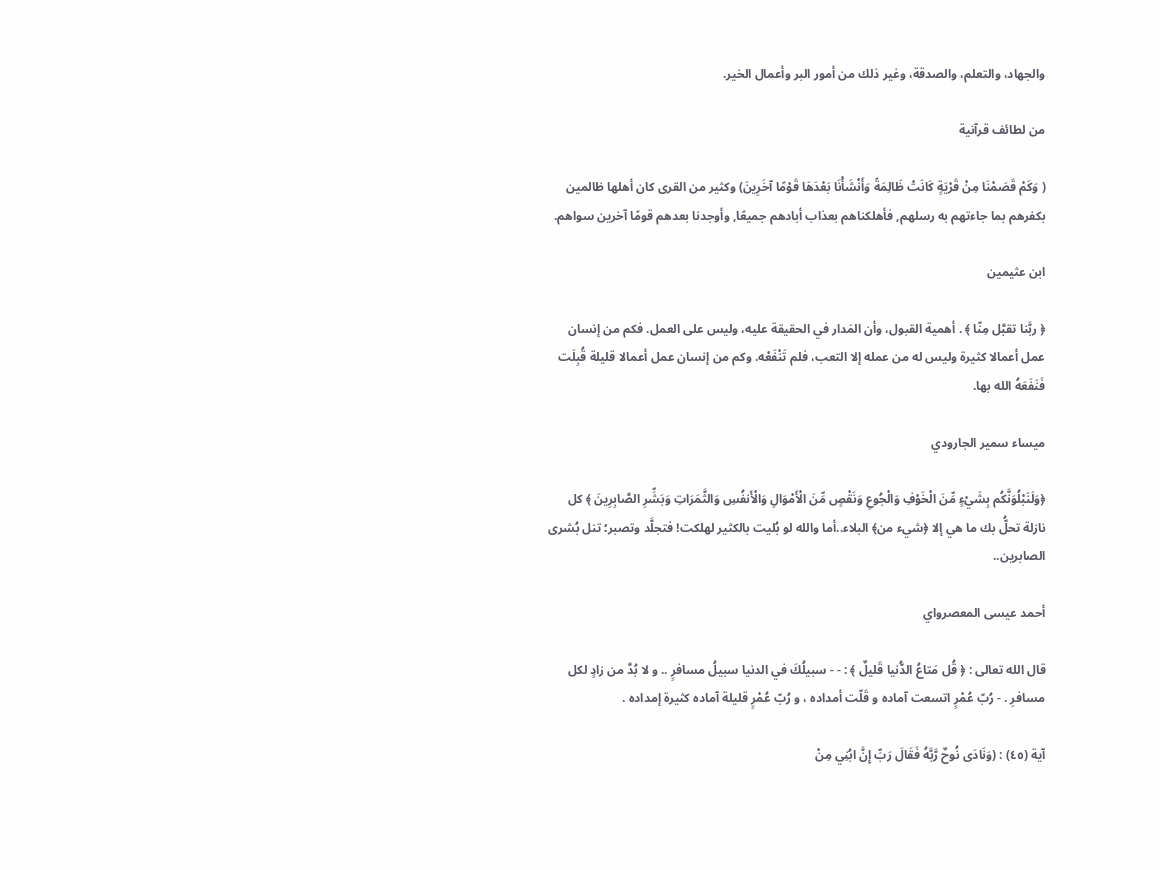والجهاد، والتعلم، والصدقة، وغير ذلك من أمور البر وأعمال الخير.

من لطائف قرآنية

( وَكَمْ قَصَمْنَا مِنْ قَرْيَةٍ كَانَتْ ظَالِمَةً وَأَنْشَأْنَا بَعْدَهَا قَوْمًا آخَرِينَ) وكثير من القرى كان أهلها ظالمين بكفرهم بما جاءتهم به رسلهم, فأهلكناهم بعذاب أبادهم جميعًا, وأوجدنا بعدهم قومًا آخرين سواهم.

ابن عثيمين

﴿ ربَّنا تقبَّل مِنّا ﴾ . أهمية القبول، وأن المَدار في الحقيقة عليه، وليس على العمل. فكم من إنسان عمل أعمالا كثيرة وليس له من عمله إلا التعب، فلم تَنْفَعْه. وكم من إنسان عمل أعمالا قليلة قُبِلَت فَنَفَعَهُ الله بها.

ميساء سمير الجارودي

﴿وَلَنَبْلُوَنَّكُم بِشَيْءٍ مِّنَ الْخَوْفِ وَالْجُوعِ وَنَقْصٍ مِّنَ الْأَمْوَالِ وَالْأَنفُسِ وَالثَّمَرَاتِ وَبَشِّرِ الصَّابِرِينَ ﴾ كل نازلة تحلُّ بك ما هي إلا ﴿شيء من﴾ البلاء..أما والله لو بُليت بالكثير لهلكت! فتجلَّد وتصبر؛ تنل بُشرى الصابرين..

أحمد عيسى المعصرواي

قال الله تعالى : ﴿ قُل مَتاعُ الدُّنيا قَليلٌ ﴾ : - - سبيلُكَ في الدنيا سبيلُ مسافرٍ .. و لا بُدَّ من زادٍ لكل مسافرِ . - رُبّ عُمْرٍ اتسعت آماده و قَلّت أمداده ، و رُبّ عُمْرٍ قليلة آماده كثيرة إمداده .

آية (٤٥) : (وَنَادَى نُوحٌ رَّبَّهُ فَقَالَ رَبِّ إِنَّ ابُنِي مِنْ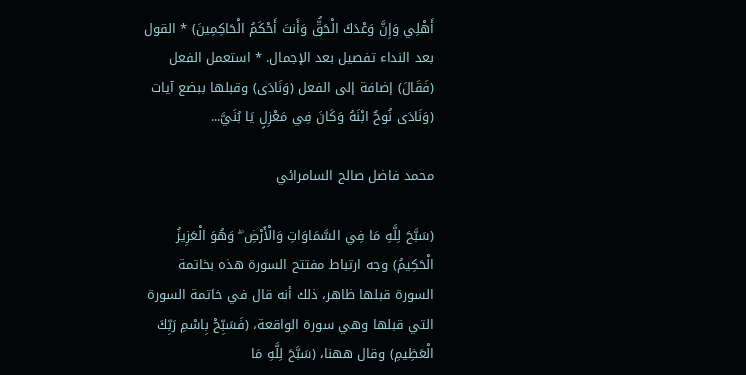أَهْلِي وَإِنَّ وَعْدَكَ الْحَقُّ وَأَنتَ أَحْكَمُ الْحَاكِمِينَ) * القول بعد النداء تفصيل بعد الإجمال. * استعمل الفعل (فَقَالَ) إضافة إلى الفعل (وَنَادَى) وقبلها ببضع آيات (وَنَادَى نُوحٌ ابْنَهُ وَكَانَ فِي مَعْزِلٍ يَا بُنَيَّ...

محمد فاضل صالح السامرائي

(سَبَّحَ لِلَّهِ مَا فِي السَّمَاوَاتِ وَالْأَرْضِ ۖ وَهُوَ الْعَزِيزُ الْحَكِيمُ) وجه ارتباط مفتتح السورة هذه بخاتمة السورة قبلها ظاهر، ذلك أنه قال في خاتمة السورة التي قبلها وهي سورة الواقعة، (فَسَبِّحْ بِاسْمِ رَبِّكَ الْعَظِيمِ) وقال ههنا، (سَبَّحَ لِلَّهِ مَا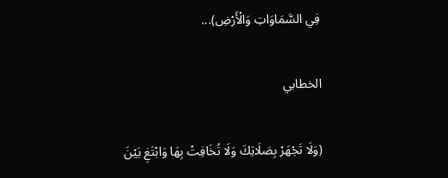فِي السَّمَاوَاتِ وَالْأَرْضِ)...

الخطابي

(وَلَا تَجْهَرْ بِصَلَاتِكَ وَلَا تُخَافِتْ بِهَا وَابْتَغِ بَيْنَ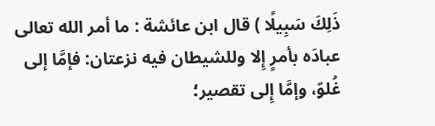ذَلِكَ سَبِيلًا ) قال ابن عائشة : ما أمر الله تعالى عبادَه بأمرٍ إِلا وللشيطان فيه نزعتان: فإمَّا إلى غُلوّ، وإمَّا إِلى تقصير؛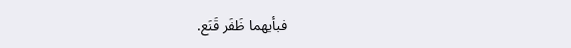فبأيهما ظَفَر قَنَع.